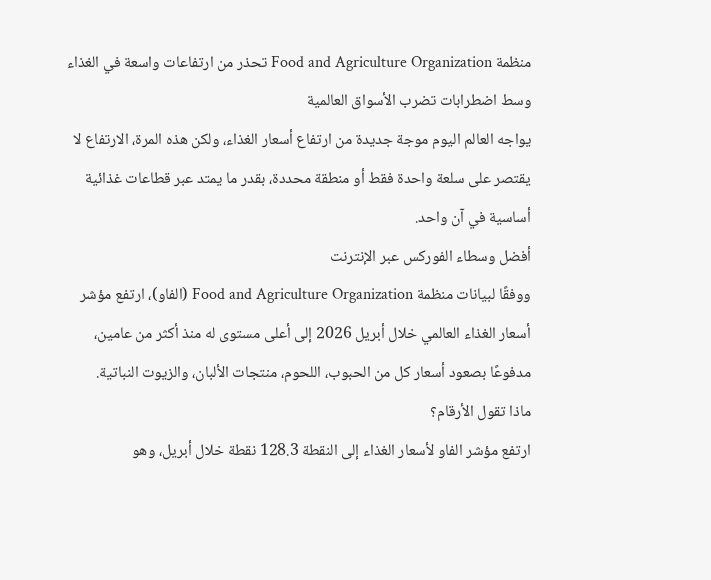منظمة Food and Agriculture Organization تحذر من ارتفاعات واسعة في الغذاء وسط اضطرابات تضرب الأسواق العالمية
يواجه العالم اليوم موجة جديدة من ارتفاع أسعار الغذاء، ولكن هذه المرة، الارتفاع لا يقتصر على سلعة واحدة فقط أو منطقة محددة، بقدر ما يمتد عبر قطاعات غذائية أساسية في آن واحد.
أفضل وسطاء الفوركس عبر الإنترنت
ووفقًا لبيانات منظمة Food and Agriculture Organization (الفاو)، ارتفع مؤشر أسعار الغذاء العالمي خلال أبريل 2026 إلى أعلى مستوى له منذ أكثر من عامين، مدفوعًا بصعود أسعار كل من الحبوب، اللحوم، منتجات الألبان، والزيوت النباتية.
ماذا تقول الأرقام؟
ارتفع مؤشر الفاو لأسعار الغذاء إلى النقطة 128.3 نقطة خلال أبريل، وهو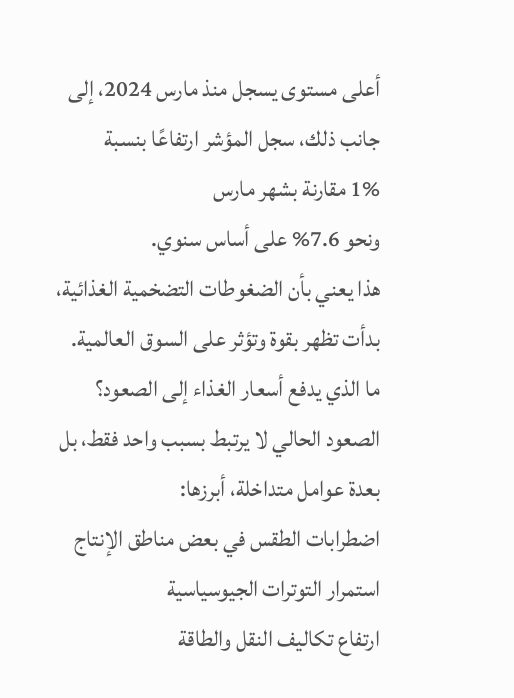أعلى مستوى يسجل منذ مارس 2024، إلى جانب ذلك، سجل المؤشر ارتفاعًا بنسبة
1% مقارنة بشهر مارس
ونحو 7.6% على أساس سنوي.
هذا يعني بأن الضغوطات التضخمية الغذائية، بدأت تظهر بقوة وتؤثر على السوق العالمية.
ما الذي يدفع أسعار الغذاء إلى الصعود؟
الصعود الحالي لا يرتبط بسبب واحد فقط، بل بعدة عوامل متداخلة، أبرزها:
اضطرابات الطقس في بعض مناطق الإنتاج
استمرار التوترات الجيوسياسية
ارتفاع تكاليف النقل والطاقة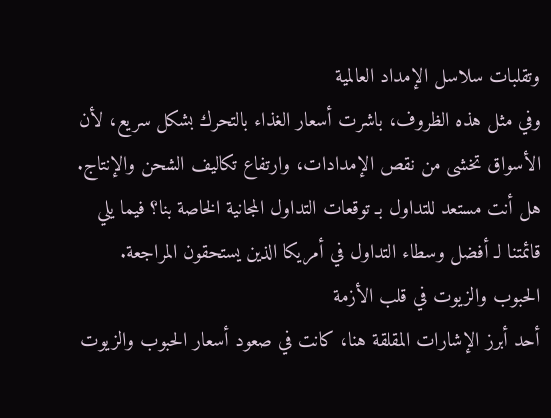وتقلبات سلاسل الإمداد العالمية
وفي مثل هذه الظروف، باشرت أسعار الغذاء بالتحرك بشكل سريع، لأن الأسواق تخشى من نقص الإمدادات، وارتفاع تكاليف الشحن والإنتاج.
هل أنت مستعد للتداول بـ توقعات التداول المجانية الخاصة بنا؟ فيما يلي قائمتنا لـ أفضل وسطاء التداول في أمريكا الذين يستحقون المراجعة.
الحبوب والزيوت في قلب الأزمة
أحد أبرز الإشارات المقلقة هنا، كانت في صعود أسعار الحبوب والزيوت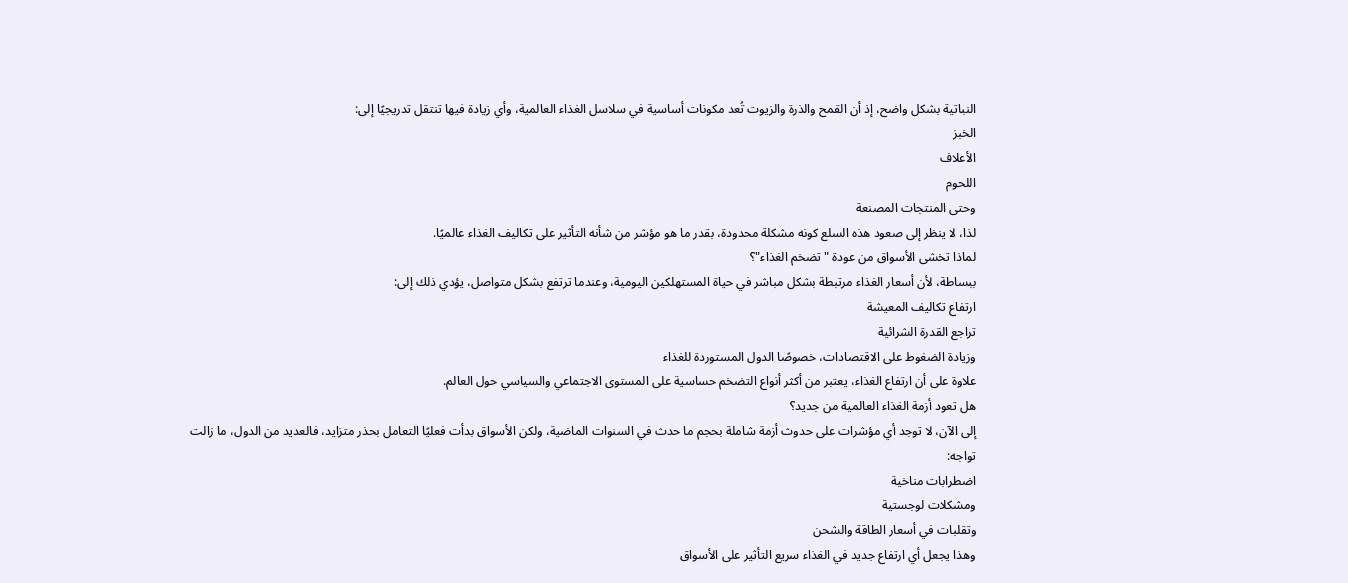النباتية بشكل واضح، إذ أن القمح والذرة والزيوت تُعد مكونات أساسية في سلاسل الغذاء العالمية، وأي زيادة فيها تنتقل تدريجيًا إلى:
الخبز
الأعلاف
اللحوم
وحتى المنتجات المصنعة
لذا، لا ينظر إلى صعود هذه السلع كونه مشكلة محدودة، بقدر ما هو مؤشر من شأنه التأثير على تكاليف الغذاء عالميًا.
لماذا تخشى الأسواق من عودة "تضخم الغذاء"؟
ببساطة، لأن أسعار الغذاء مرتبطة بشكل مباشر في حياة المستهلكين اليومية، وعندما ترتفع بشكل متواصل، يؤدي ذلك إلى:
ارتفاع تكاليف المعيشة
تراجع القدرة الشرائية
وزيادة الضغوط على الاقتصادات، خصوصًا الدول المستوردة للغذاء
علاوة على أن ارتفاع الغذاء، يعتبر من أكثر أنواع التضخم حساسية على المستوى الاجتماعي والسياسي حول العالم.
هل تعود أزمة الغذاء العالمية من جديد؟
إلى الآن، لا توجد أي مؤشرات على حدوث أزمة شاملة بحجم ما حدث في السنوات الماضية، ولكن الأسواق بدأت فعليًا التعامل بحذر متزايد، فالعديد من الدول، ما زالت تواجه:
اضطرابات مناخية
ومشكلات لوجستية
وتقلبات في أسعار الطاقة والشحن
وهذا يجعل أي ارتفاع جديد في الغذاء سريع التأثير على الأسواق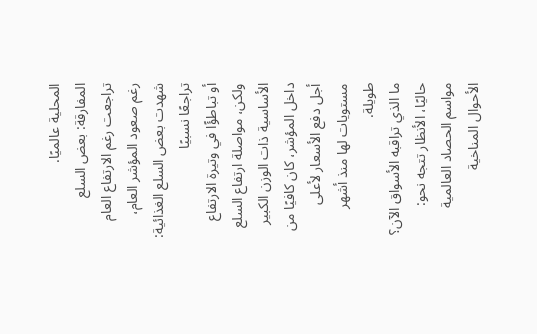المحلية عالميًا.
المفارقة: بعض السلع تراجعت رغم الارتفاع العام
رغم صعود المؤشر العام، شهدت بعض السلع الغذائية:
تراجعًا نسبيًا
أو تباطؤًا في وتيرة الارتفاع
ولكن، مواصلة ارتفاع السلع الأساسية ذات الوزن الكبير داخل المؤشر، كان كافيًا من أجل دفع الأسعار لأعلى مستويات لها منذ أشهر طويلة.
ما الذي تراقبه الأسواق الآن؟
حاليًا، الأنظار تتجه نحو:
مواسم الحصاد العالمية
الأحوال المناخية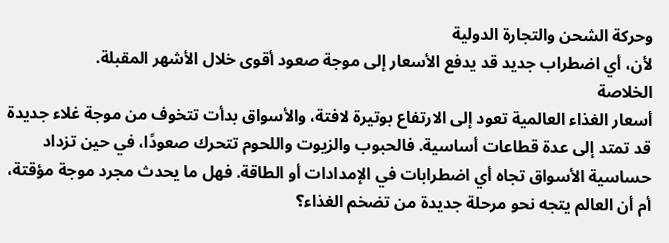وحركة الشحن والتجارة الدولية
لأن، أي اضطراب جديد قد يدفع الأسعار إلى موجة صعود أقوى خلال الأشهر المقبلة.
الخلاصة
أسعار الغذاء العالمية تعود إلى الارتفاع بوتيرة لافتة، والأسواق بدأت تتخوف من موجة غلاء جديدة قد تمتد إلى عدة قطاعات أساسية. فالحبوب والزيوت واللحوم تتحرك صعودًا، في حين تزداد حساسية الأسواق تجاه أي اضطرابات في الإمدادات أو الطاقة. فهل ما يحدث مجرد موجة مؤقتة، أم أن العالم يتجه نحو مرحلة جديدة من تضخم الغذاء؟